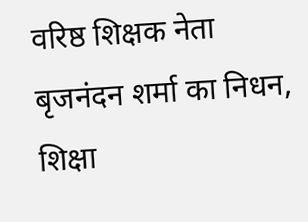वरिष्ठ शिक्षक नेता बृजनंदन शर्मा का निधन, शिक्षा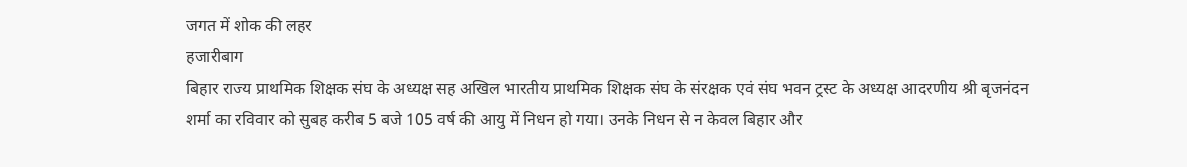जगत में शोक की लहर
हजारीबाग
बिहार राज्य प्राथमिक शिक्षक संघ के अध्यक्ष सह अखिल भारतीय प्राथमिक शिक्षक संघ के संरक्षक एवं संघ भवन ट्रस्ट के अध्यक्ष आदरणीय श्री बृजनंदन शर्मा का रविवार को सुबह करीब 5 बजे 105 वर्ष की आयु में निधन हो गया। उनके निधन से न केवल बिहार और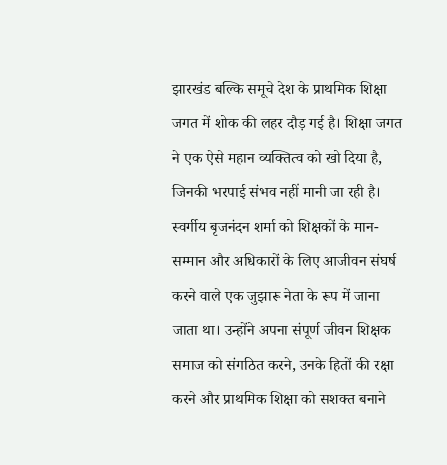झारखंड बल्कि समूचे देश के प्राथमिक शिक्षा जगत में शोक की लहर दौड़ गई है। शिक्षा जगत ने एक ऐसे महान व्यक्तित्व को खो दिया है, जिनकी भरपाई संभव नहीं मानी जा रही है। स्वर्गीय बृजनंदन शर्मा को शिक्षकों के मान-सम्मान और अधिकारों के लिए आजीवन संघर्ष करने वाले एक जुझारू नेता के रूप में जाना जाता था। उन्होंने अपना संपूर्ण जीवन शिक्षक समाज को संगठित करने, उनके हितों की रक्षा करने और प्राथमिक शिक्षा को सशक्त बनाने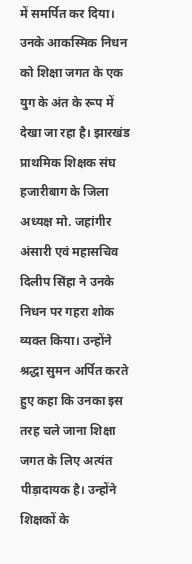में समर्पित कर दिया।
उनके आकस्मिक निधन को शिक्षा जगत के एक युग के अंत के रूप में देखा जा रहा है। झारखंड प्राथमिक शिक्षक संघ हजारीबाग के जिला अध्यक्ष मो. जहांगीर अंसारी एवं महासचिव दिलीप सिंहा ने उनके निधन पर गहरा शोक व्यक्त किया। उन्होंने श्रद्धा सुमन अर्पित करते हुए कहा कि उनका इस तरह चले जाना शिक्षा जगत के लिए अत्यंत पीड़ादायक है। उन्होंने शिक्षकों के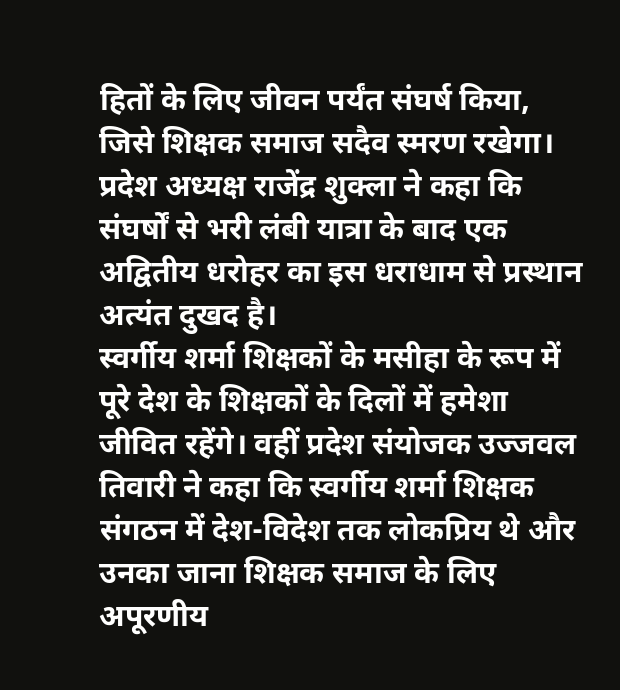हितों के लिए जीवन पर्यंत संघर्ष किया, जिसे शिक्षक समाज सदैव स्मरण रखेगा। प्रदेश अध्यक्ष राजेंद्र शुक्ला ने कहा कि संघर्षों से भरी लंबी यात्रा के बाद एक अद्वितीय धरोहर का इस धराधाम से प्रस्थान अत्यंत दुखद है।
स्वर्गीय शर्मा शिक्षकों के मसीहा के रूप में पूरे देश के शिक्षकों के दिलों में हमेशा जीवित रहेंगे। वहीं प्रदेश संयोजक उज्जवल तिवारी ने कहा कि स्वर्गीय शर्मा शिक्षक संगठन में देश-विदेश तक लोकप्रिय थे और उनका जाना शिक्षक समाज के लिए अपूरणीय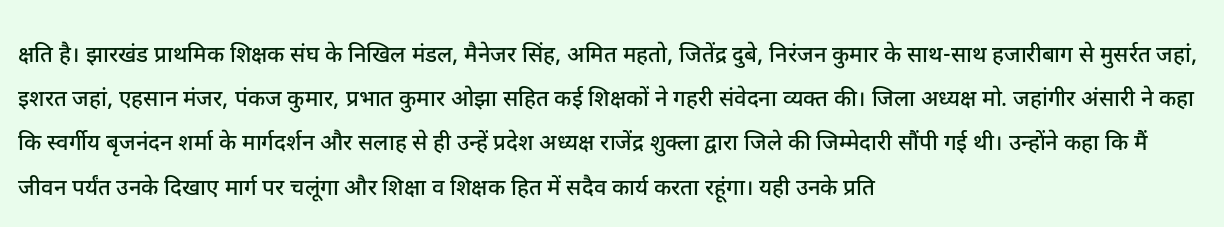क्षति है। झारखंड प्राथमिक शिक्षक संघ के निखिल मंडल, मैनेजर सिंह, अमित महतो, जितेंद्र दुबे, निरंजन कुमार के साथ-साथ हजारीबाग से मुसर्रत जहां, इशरत जहां, एहसान मंजर, पंकज कुमार, प्रभात कुमार ओझा सहित कई शिक्षकों ने गहरी संवेदना व्यक्त की। जिला अध्यक्ष मो. जहांगीर अंसारी ने कहा कि स्वर्गीय बृजनंदन शर्मा के मार्गदर्शन और सलाह से ही उन्हें प्रदेश अध्यक्ष राजेंद्र शुक्ला द्वारा जिले की जिम्मेदारी सौंपी गई थी। उन्होंने कहा कि मैं जीवन पर्यंत उनके दिखाए मार्ग पर चलूंगा और शिक्षा व शिक्षक हित में सदैव कार्य करता रहूंगा। यही उनके प्रति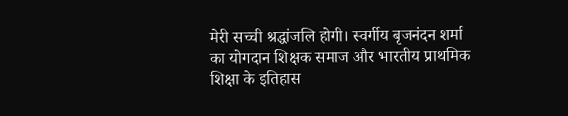मेरी सच्ची श्रद्धांजलि होगी। स्वर्गीय बृजनंदन शर्मा का योगदान शिक्षक समाज और भारतीय प्राथमिक शिक्षा के इतिहास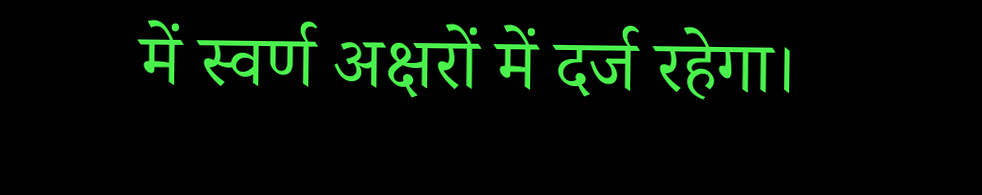में स्वर्ण अक्षरों में दर्ज रहेगा।